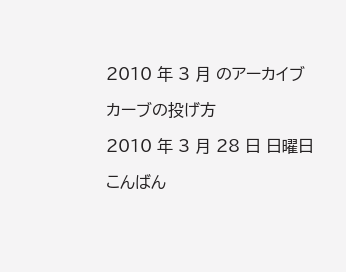2010 年 3 月 のアーカイブ

カーブの投げ方

2010 年 3 月 28 日 日曜日

こんばん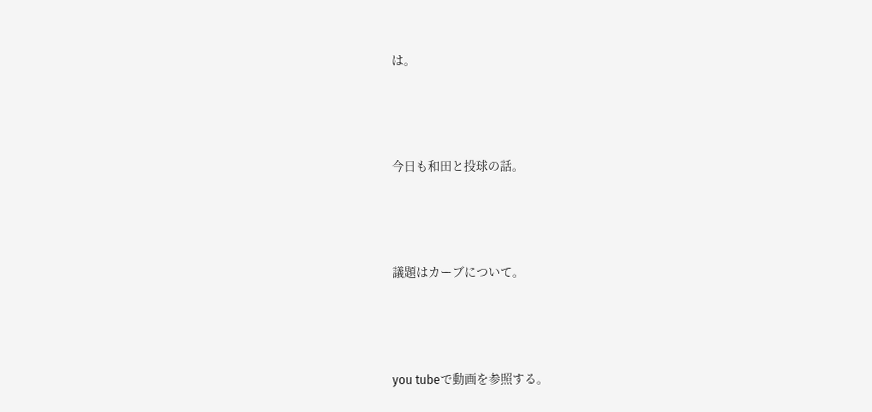は。



今日も和田と投球の話。



議題はカーブについて。



you tubeで動画を参照する。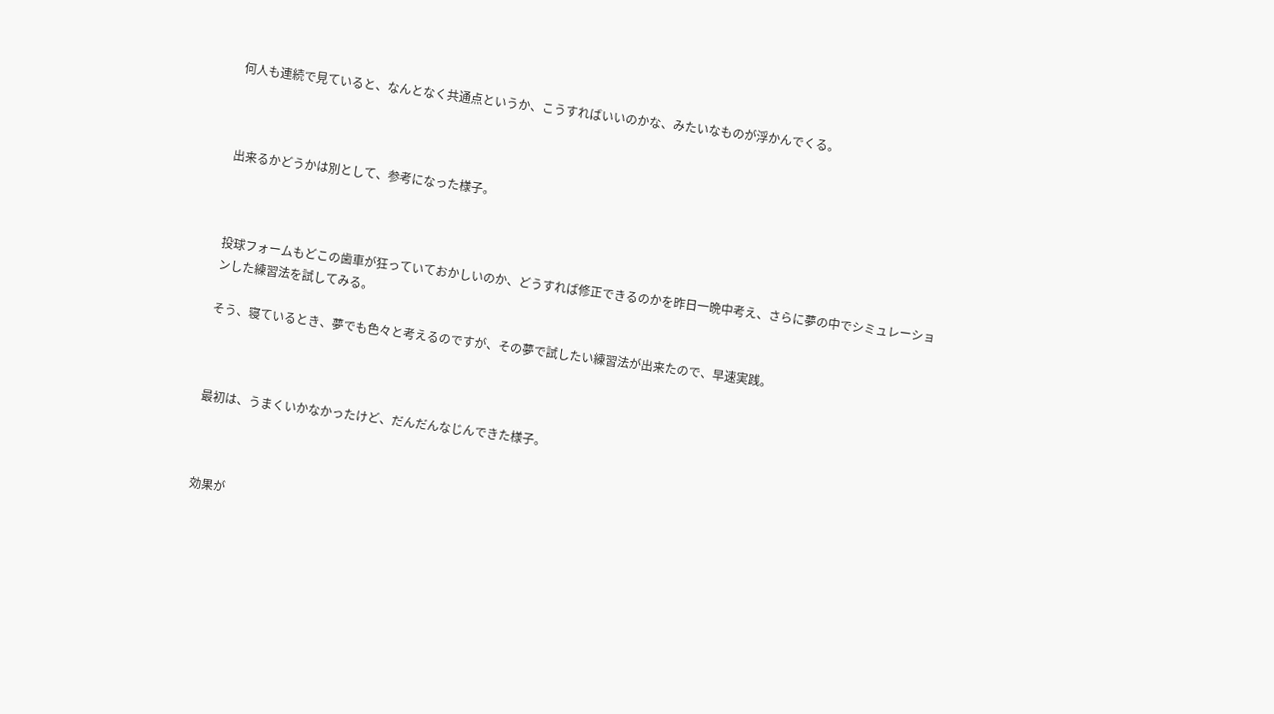何人も連続で見ていると、なんとなく共通点というか、こうすればいいのかな、みたいなものが浮かんでくる。



出来るかどうかは別として、参考になった様子。



投球フォームもどこの歯車が狂っていておかしいのか、どうすれば修正できるのかを昨日一晩中考え、さらに夢の中でシミュレーションした練習法を試してみる。

そう、寝ているとき、夢でも色々と考えるのですが、その夢で試したい練習法が出来たので、早速実践。



最初は、うまくいかなかったけど、だんだんなじんできた様子。



効果が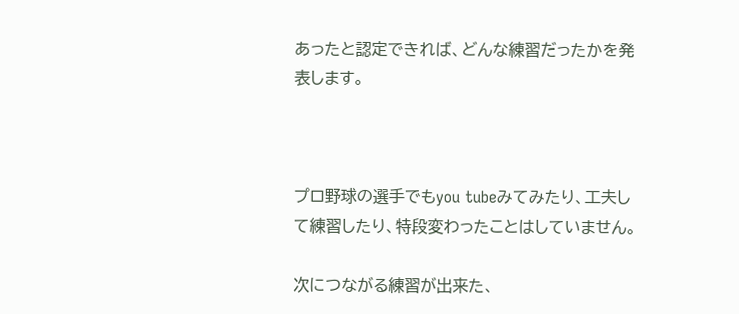あったと認定できれば、どんな練習だったかを発表します。



プロ野球の選手でもyou tubeみてみたり、工夫して練習したり、特段変わったことはしていません。

次につながる練習が出来た、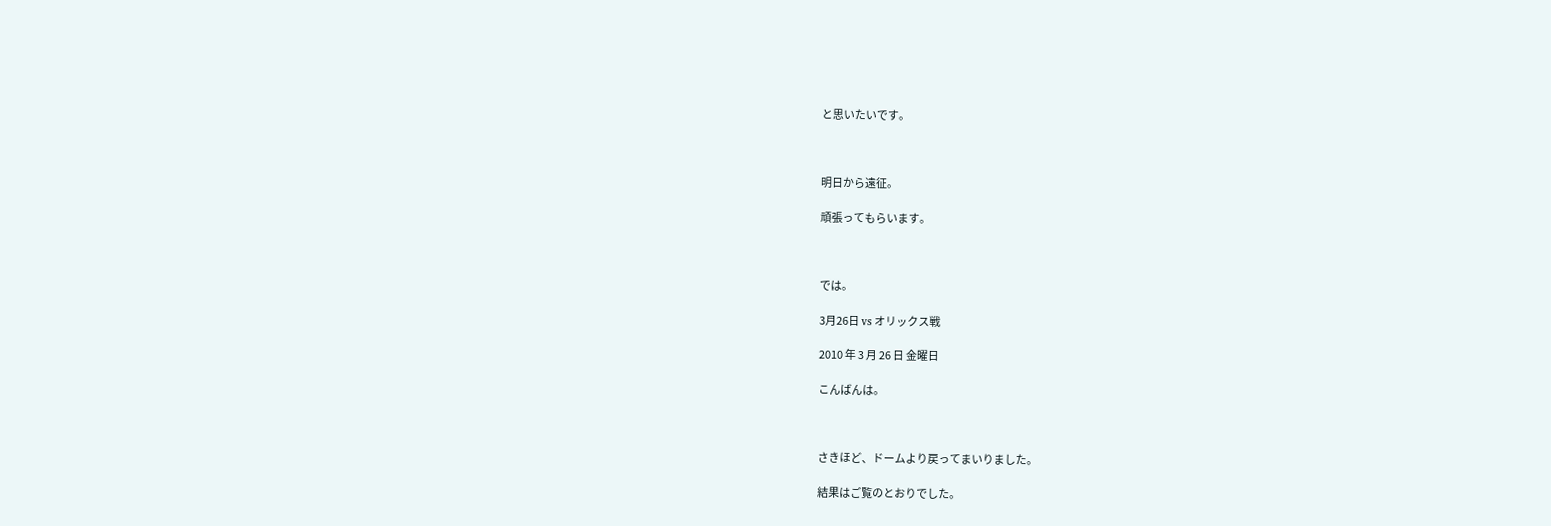と思いたいです。



明日から遠征。

頑張ってもらいます。



では。

3月26日 vs オリックス戦

2010 年 3 月 26 日 金曜日

こんばんは。



さきほど、ドームより戻ってまいりました。

結果はご覧のとおりでした。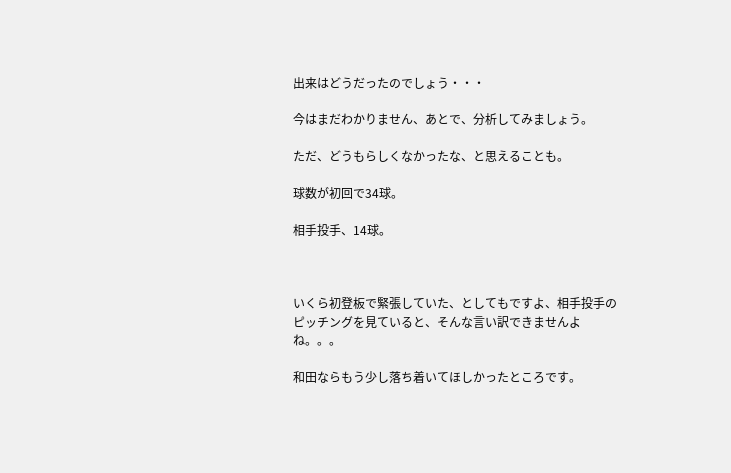出来はどうだったのでしょう・・・

今はまだわかりません、あとで、分析してみましょう。

ただ、どうもらしくなかったな、と思えることも。

球数が初回で34球。

相手投手、14球。



いくら初登板で緊張していた、としてもですよ、相手投手のピッチングを見ていると、そんな言い訳できませんよね。。。

和田ならもう少し落ち着いてほしかったところです。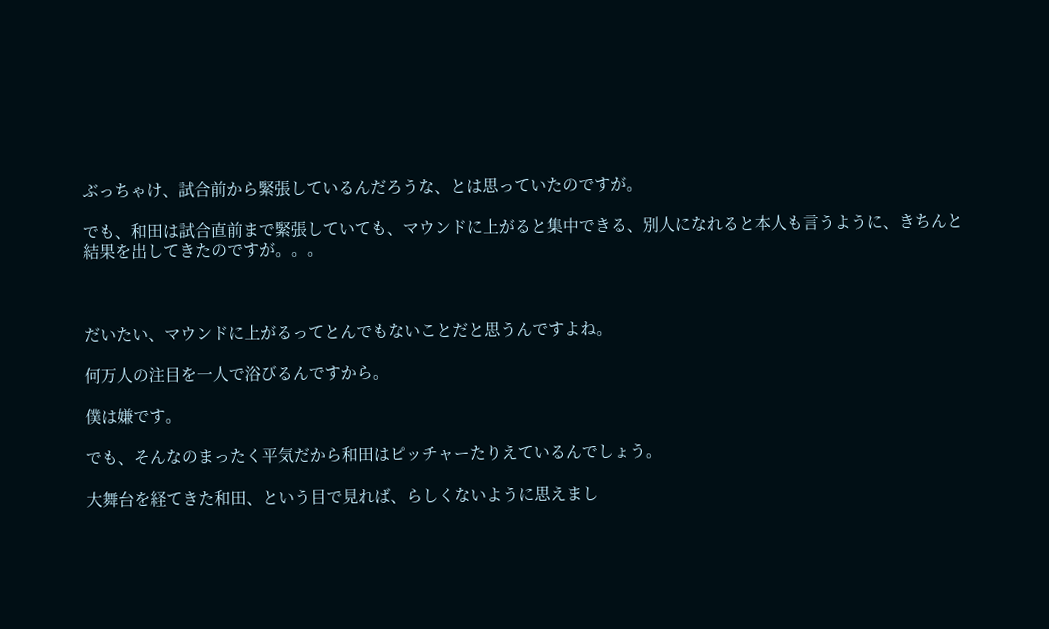ぶっちゃけ、試合前から緊張しているんだろうな、とは思っていたのですが。

でも、和田は試合直前まで緊張していても、マウンドに上がると集中できる、別人になれると本人も言うように、きちんと結果を出してきたのですが。。。



だいたい、マウンドに上がるってとんでもないことだと思うんですよね。

何万人の注目を一人で浴びるんですから。

僕は嫌です。

でも、そんなのまったく平気だから和田はピッチャーたりえているんでしょう。

大舞台を経てきた和田、という目で見れば、らしくないように思えまし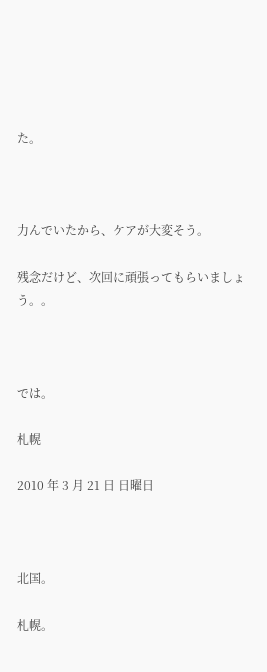た。



力んでいたから、ケアが大変そう。

残念だけど、次回に頑張ってもらいましょう。。



では。

札幌

2010 年 3 月 21 日 日曜日



北国。

札幌。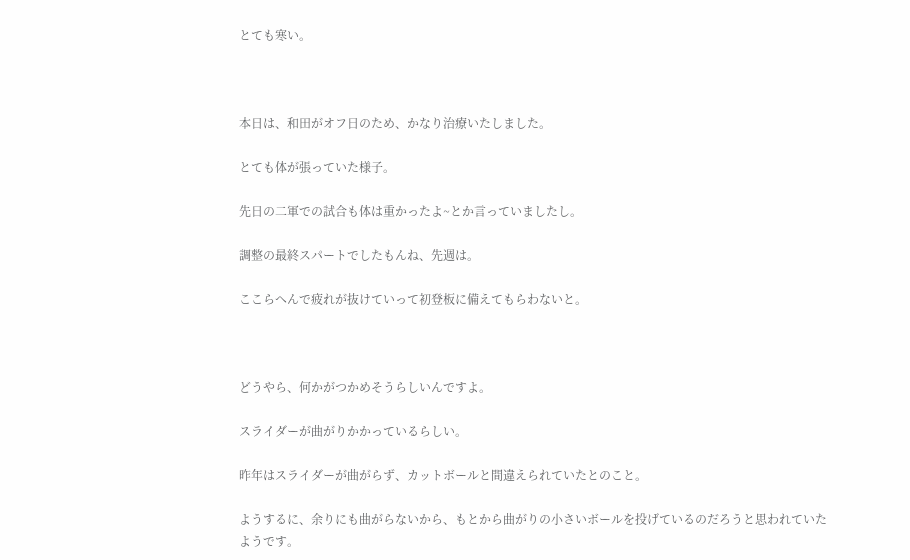とても寒い。



本日は、和田がオフ日のため、かなり治療いたしました。

とても体が張っていた様子。

先日の二軍での試合も体は重かったよ~とか言っていましたし。

調整の最終スパートでしたもんね、先週は。

ここらへんで疲れが抜けていって初登板に備えてもらわないと。



どうやら、何かがつかめそうらしいんですよ。

スライダーが曲がりかかっているらしい。

昨年はスライダーが曲がらず、カットボールと間違えられていたとのこと。

ようするに、余りにも曲がらないから、もとから曲がりの小さいボールを投げているのだろうと思われていたようです。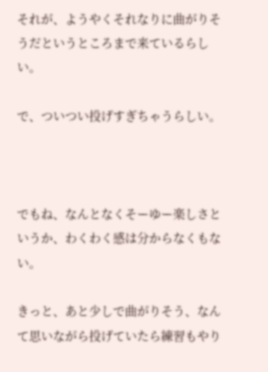それが、ようやくそれなりに曲がりそうだというところまで来ているらしい。

で、ついつい投げすぎちゃうらしい。



でもね、なんとなくそーゆー楽しさというか、わくわく感は分からなくもない。

きっと、あと少しで曲がりそう、なんて思いながら投げていたら練習もやり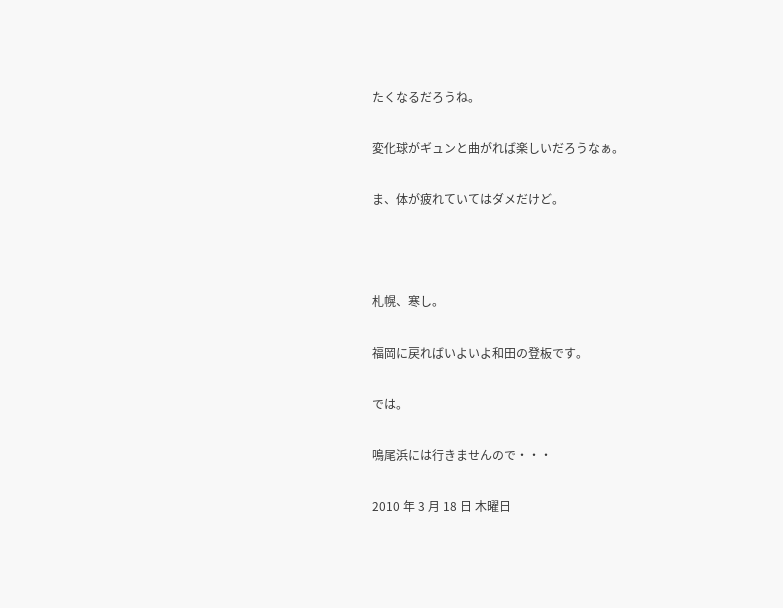たくなるだろうね。

変化球がギュンと曲がれば楽しいだろうなぁ。

ま、体が疲れていてはダメだけど。



札幌、寒し。

福岡に戻ればいよいよ和田の登板です。

では。

鳴尾浜には行きませんので・・・

2010 年 3 月 18 日 木曜日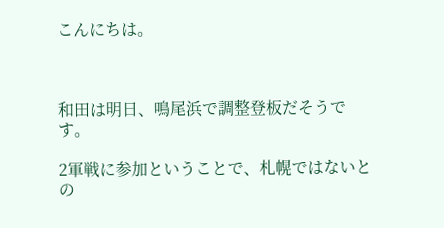こんにちは。



和田は明日、鳴尾浜で調整登板だそうです。

2軍戦に参加ということで、札幌ではないとの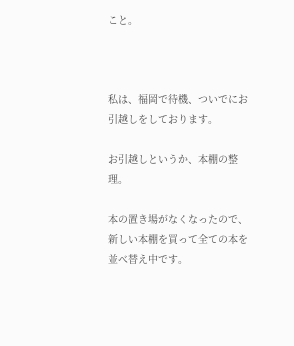こと。



私は、福岡で待機、ついでにお引越しをしております。

お引越しというか、本棚の整理。

本の置き場がなくなったので、新しい本棚を買って全ての本を並べ替え中です。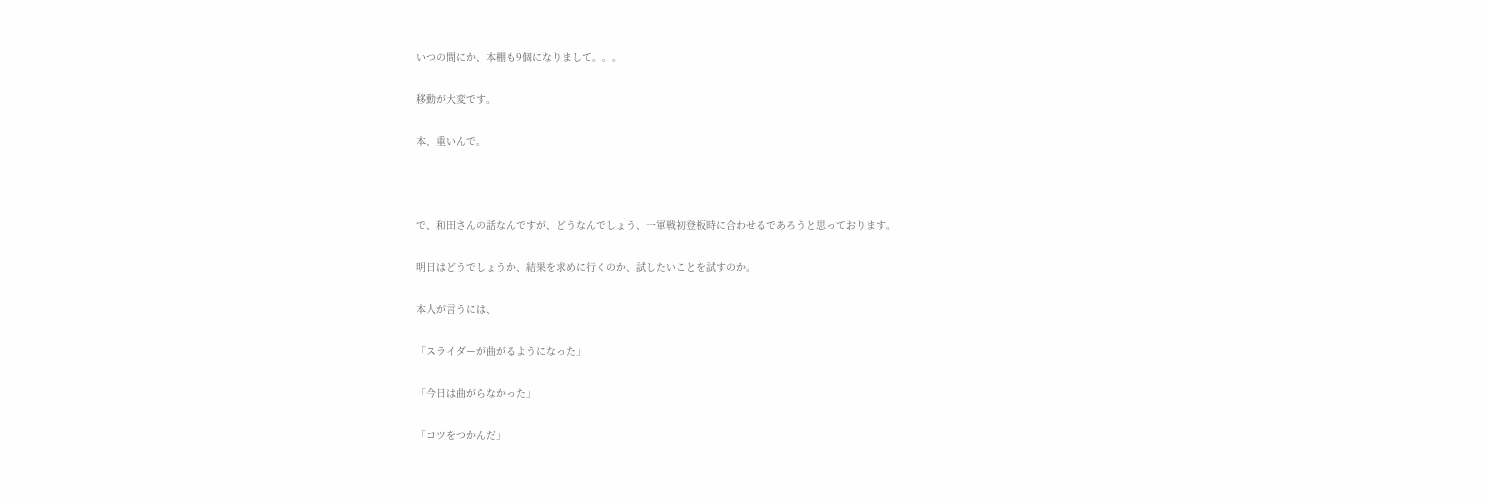いつの間にか、本棚も9個になりまして。。。

移動が大変です。

本、重いんで。



で、和田さんの話なんですが、どうなんでしょう、一軍戦初登板時に合わせるであろうと思っております。

明日はどうでしょうか、結果を求めに行くのか、試したいことを試すのか。

本人が言うには、

「スライダーが曲がるようになった」

「今日は曲がらなかった」

「コツをつかんだ」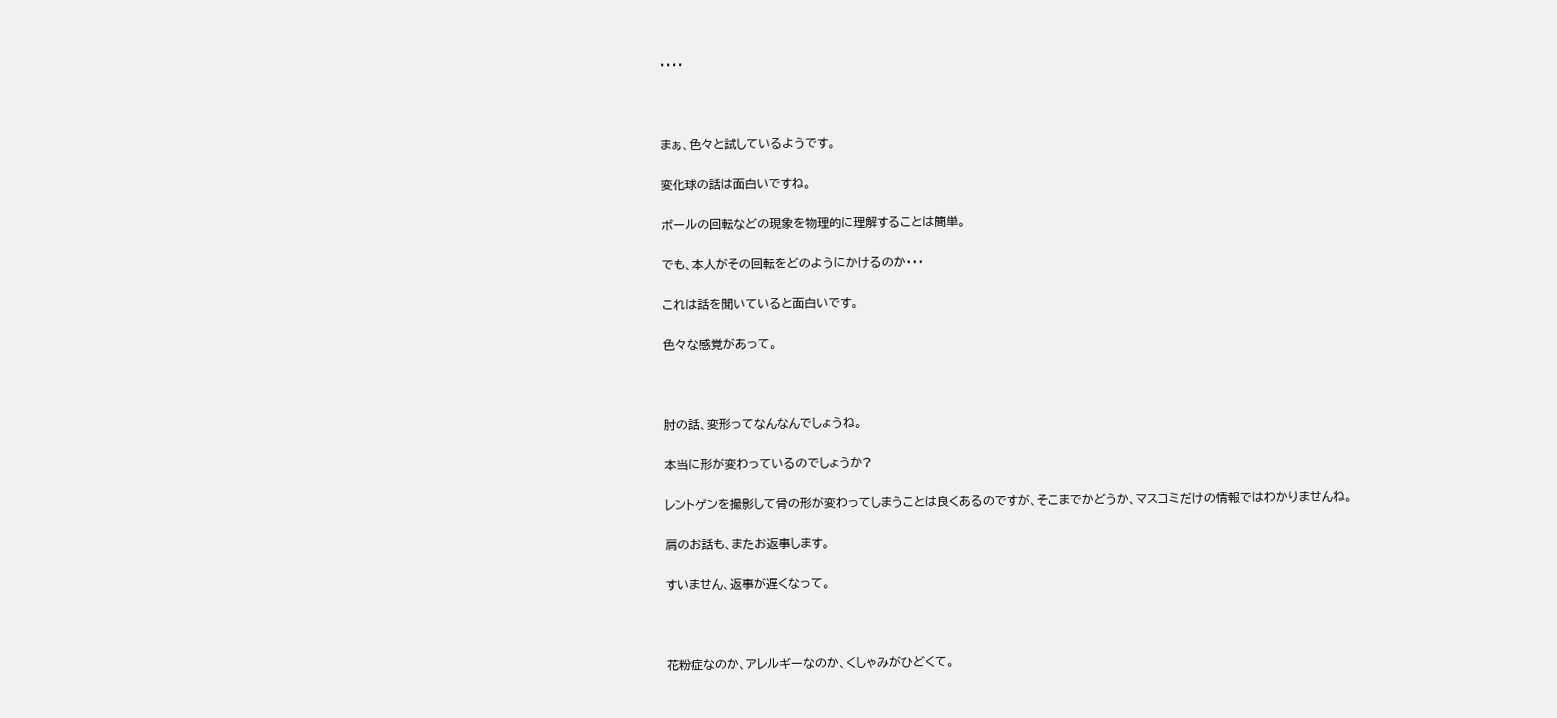・・・・



まぁ、色々と試しているようです。

変化球の話は面白いですね。

ボールの回転などの現象を物理的に理解することは簡単。

でも、本人がその回転をどのようにかけるのか・・・

これは話を聞いていると面白いです。

色々な感覚があって。



肘の話、変形ってなんなんでしょうね。

本当に形が変わっているのでしょうか?

レントゲンを撮影して骨の形が変わってしまうことは良くあるのですが、そこまでかどうか、マスコミだけの情報ではわかりませんね。

肩のお話も、またお返事します。

すいません、返事が遅くなって。



花粉症なのか、アレルギーなのか、くしゃみがひどくて。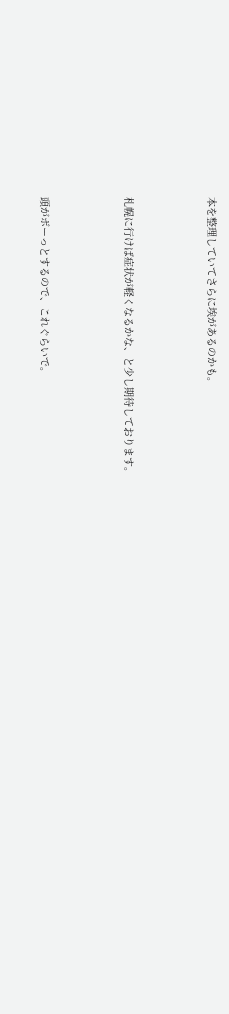本を整理していてさらに埃があるのかも。



札幌に行けば症状が軽くなるかな、と少し期待しております。



頭がボーっとするので、これぐらいで。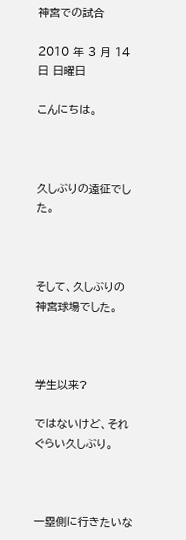神宮での試合

2010 年 3 月 14 日 日曜日

こんにちは。



久しぶりの遠征でした。



そして、久しぶりの神宮球場でした。



学生以来?

ではないけど、それぐらい久しぶり。



一塁側に行きたいな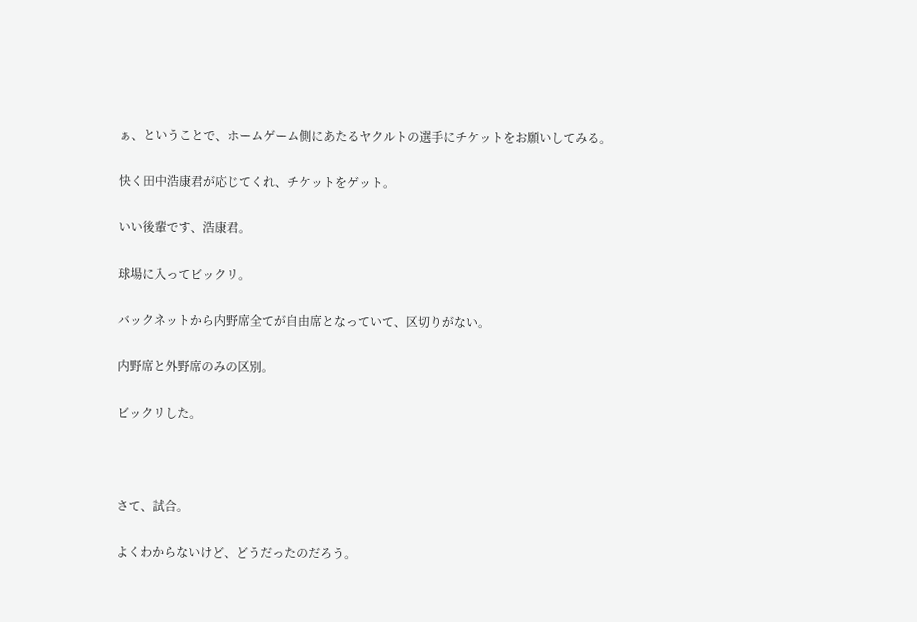ぁ、ということで、ホームゲーム側にあたるヤクルトの選手にチケットをお願いしてみる。

快く田中浩康君が応じてくれ、チケットをゲット。

いい後輩です、浩康君。

球場に入ってビックリ。

バックネットから内野席全てが自由席となっていて、区切りがない。

内野席と外野席のみの区別。

ビックリした。



さて、試合。

よくわからないけど、どうだったのだろう。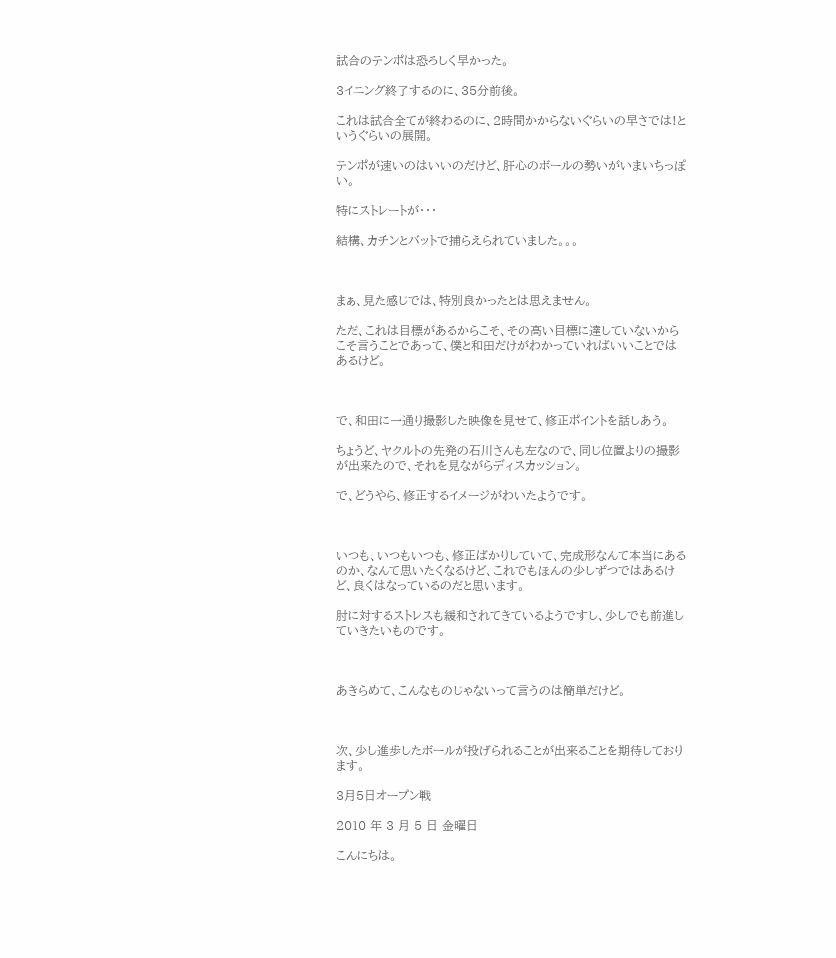試合のテンポは恐ろしく早かった。

3イニング終了するのに、35分前後。

これは試合全てが終わるのに、2時間かからないぐらいの早さでは!というぐらいの展開。

テンポが速いのはいいのだけど、肝心のボールの勢いがいまいちっぽい。

特にストレートが・・・

結構、カチンとバットで捕らえられていました。。。



まぁ、見た感じでは、特別良かったとは思えません。

ただ、これは目標があるからこそ、その高い目標に達していないからこそ言うことであって、僕と和田だけがわかっていればいいことではあるけど。



で、和田に一通り撮影した映像を見せて、修正ポイントを話しあう。

ちょうど、ヤクルトの先発の石川さんも左なので、同じ位置よりの撮影が出来たので、それを見ながらディスカッション。

で、どうやら、修正するイメージがわいたようです。



いつも、いつもいつも、修正ばかりしていて、完成形なんて本当にあるのか、なんて思いたくなるけど、これでもほんの少しずつではあるけど、良くはなっているのだと思います。

肘に対するストレスも緩和されてきているようですし、少しでも前進していきたいものです。



あきらめて、こんなものじゃないって言うのは簡単だけど。



次、少し進歩したボールが投げられることが出来ることを期待しております。

3月5日オープン戦

2010 年 3 月 5 日 金曜日

こんにちは。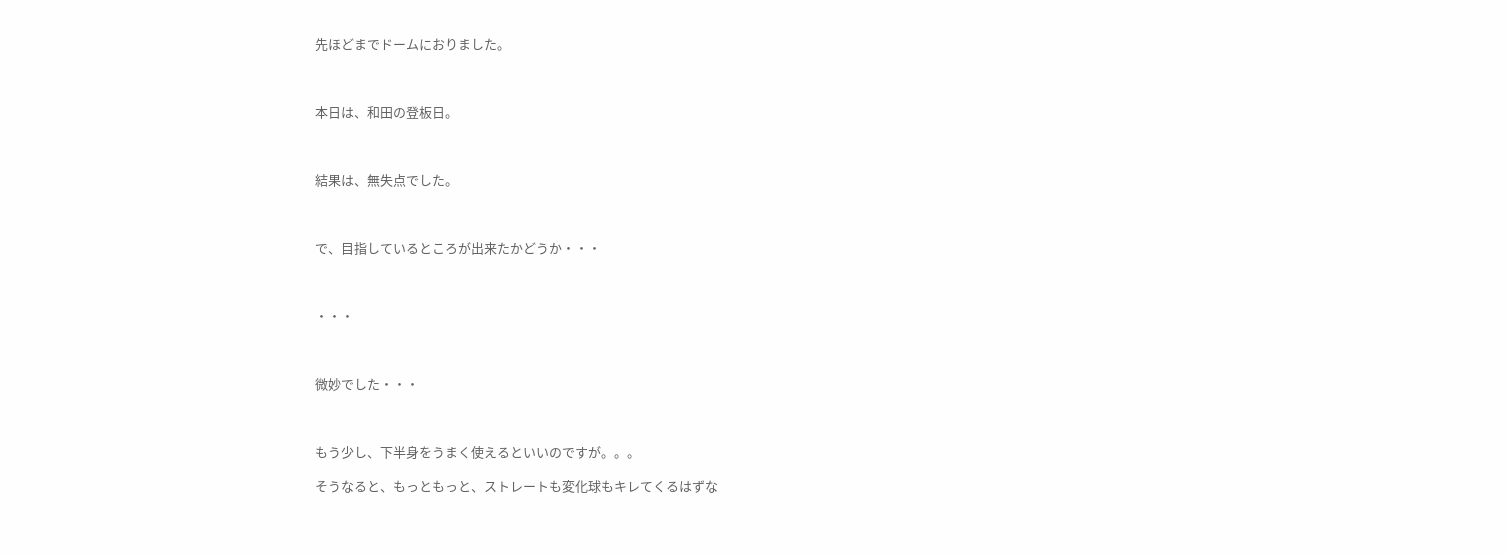先ほどまでドームにおりました。



本日は、和田の登板日。



結果は、無失点でした。



で、目指しているところが出来たかどうか・・・



・・・



微妙でした・・・



もう少し、下半身をうまく使えるといいのですが。。。

そうなると、もっともっと、ストレートも変化球もキレてくるはずな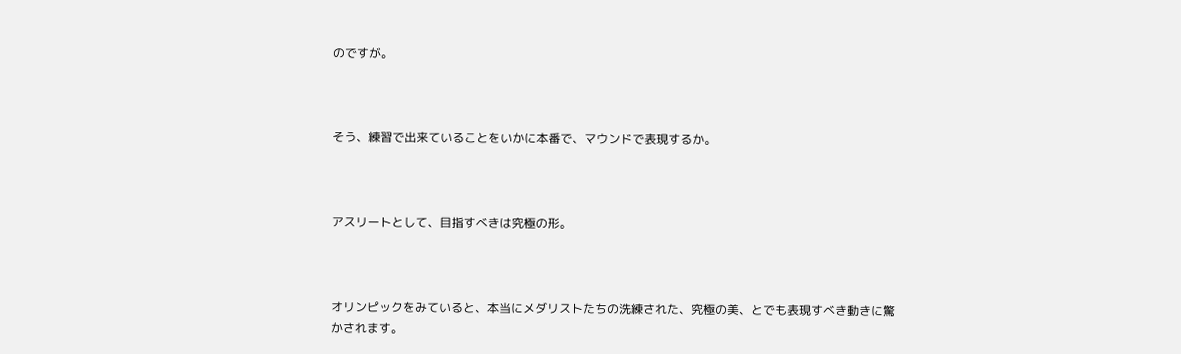のですが。



そう、練習で出来ていることをいかに本番で、マウンドで表現するか。



アスリートとして、目指すべきは究極の形。



オリンピックをみていると、本当にメダリストたちの洗練された、究極の美、とでも表現すべき動きに驚かされます。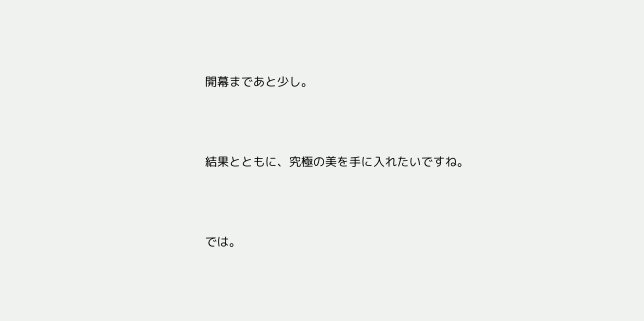開幕まであと少し。



結果とともに、究極の美を手に入れたいですね。



では。